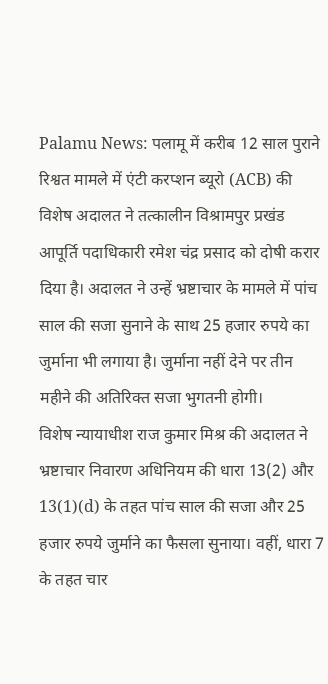Palamu News: पलामू में करीब 12 साल पुराने रिश्वत मामले में एंटी करप्शन ब्यूरो (ACB) की विशेष अदालत ने तत्कालीन विश्रामपुर प्रखंड आपूर्ति पदाधिकारी रमेश चंद्र प्रसाद को दोषी करार दिया है। अदालत ने उन्हें भ्रष्टाचार के मामले में पांच साल की सजा सुनाने के साथ 25 हजार रुपये का जुर्माना भी लगाया है। जुर्माना नहीं देने पर तीन महीने की अतिरिक्त सजा भुगतनी होगी।
विशेष न्यायाधीश राज कुमार मिश्र की अदालत ने भ्रष्टाचार निवारण अधिनियम की धारा 13(2) और 13(1)(d) के तहत पांच साल की सजा और 25 हजार रुपये जुर्माने का फैसला सुनाया। वहीं, धारा 7 के तहत चार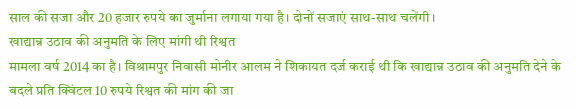साल की सजा और 20 हजार रुपये का जुर्माना लगाया गया है। दोनों सजाएं साथ-साथ चलेंगी।
खाद्यान्न उठाव की अनुमति के लिए मांगी थी रिश्वत
मामला वर्ष 2014 का है। विश्रामपुर निवासी मोनीर आलम ने शिकायत दर्ज कराई थी कि खाद्यान्न उठाव की अनुमति देने के बदले प्रति क्विंटल 10 रुपये रिश्वत की मांग की जा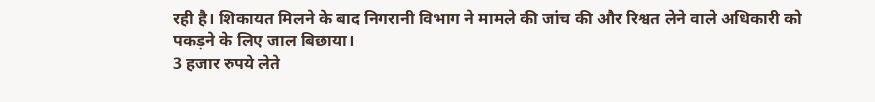रही है। शिकायत मिलने के बाद निगरानी विभाग ने मामले की जांच की और रिश्वत लेने वाले अधिकारी को पकड़ने के लिए जाल बिछाया।
3 हजार रुपये लेते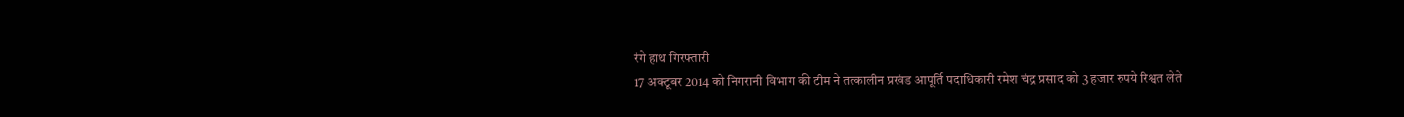रंगे हाथ गिरफ्तारी
17 अक्टूबर 2014 को निगरानी विभाग की टीम ने तत्कालीन प्रखंड आपूर्ति पदाधिकारी रमेश चंद्र प्रसाद को 3 हजार रुपये रिश्वत लेते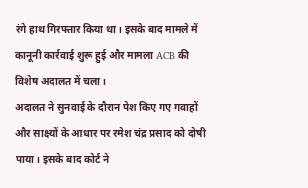रंगे हाथ गिरफ्तार किया था। इसके बाद मामले में कानूनी कार्रवाई शुरू हुई और मामला ACB की विशेष अदालत में चला।
अदालत ने सुनवाई के दौरान पेश किए गए गवाहों और साक्ष्यों के आधार पर रमेश चंद्र प्रसाद को दोषी पाया। इसके बाद कोर्ट ने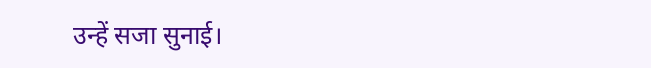उन्हें सजा सुनाई।